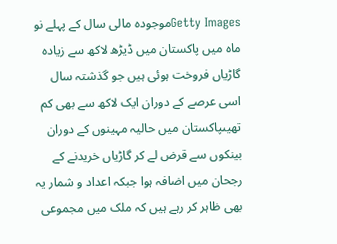Getty Imagesموجودہ مالی سال کے پہلے نو ماہ میں پاکستان میں ڈیڑھ لاکھ سے زیادہ گاڑیاں فروخت ہوئی ہیں جو گذشتہ سال اسی عرصے کے دوران ایک لاکھ سے بھی کم تھیںپاکستان میں حالیہ مہینوں کے دوران بینکوں سے قرض لے کر گاڑیاں خریدنے کے رجحان میں اضافہ ہوا جبکہ اعداد و شمار یہ بھی ظاہر کر رہے ہیں کہ ملک میں مجموعی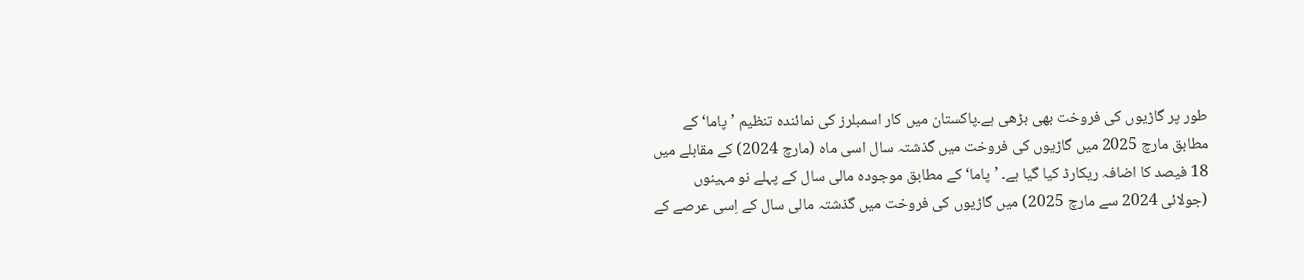طور پر گاڑیوں کی فروخت بھی بڑھی ہے۔پاکستان میں کار اسمبلرز کی نمائندہ تنظیم ’پاما‘ کے مطابق مارچ 2025 میں گاڑیوں کی فروخت میں گذشتہ سال اسی ماہ (مارچ 2024) کے مقابلے میں 18 فیصد کا اضافہ ریکارڈ کیا گیا ہے۔ ’پاما‘ کے مطابق موجودہ مالی سال کے پہلے نو مہینوں (جولائی 2024 سے مارچ 2025) میں گاڑیوں کی فروخت میں گذشتہ مالی سال کے اِسی عرصے کے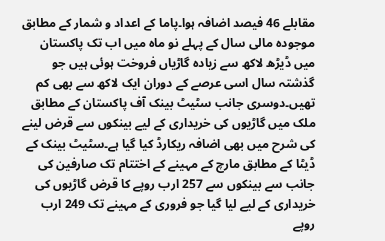مقابلے 46 فیصد اضافہ ہوا۔پاما کے اعداد و شمار کے مطابق موجودہ مالی سال کے پہلے نو ماہ میں اب تک پاکستان میں ڈیڑھ لاکھ سے زیادہ گاڑیاں فروخت ہوئی ہیں جو گذشتہ سال اسی عرصے کے دوران ایک لاکھ سے بھی کم تھیں۔دوسری جانب سٹیٹ بینک آف پاکستان کے مطابق ملک میں گاڑیوں کی خریداری کے لیے بینکوں سے قرض لینے کی شرح میں بھی اضافہ ریکارڈ کیا گیا ہے۔سٹیٹ بینک کے ڈیٹا کے مطابق مارچ کے مہینے کے اختتام تک صارفین کی جانب سے بینکوں سے 257 ارب روپے کا قرض گاڑیوں کی خریداری کے لیے لیا گیا جو فروری کے مہینے تک 249 ارب روپے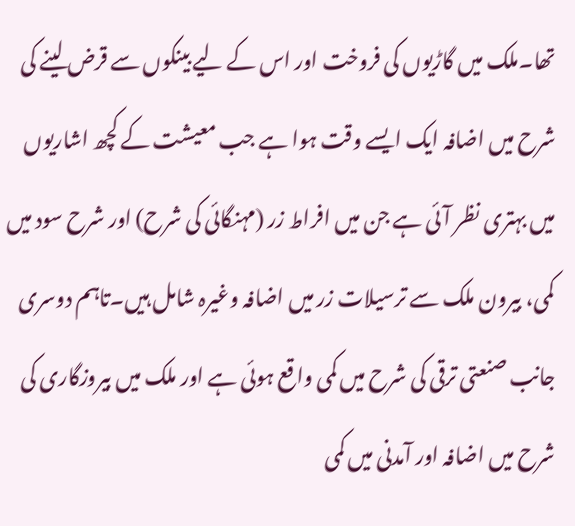تھا۔ملک میں گاڑیوں کی فروخت اور اس کے لیے بینکوں سے قرض لینے کی شرح میں اضافہ ایک ایسے وقت ہوا ہے جب معیشت کے کچھ اشاریوں میں بہتری نظر آئی ہے جن میں افراط زر (مہنگائی کی شرح) اور شرح سود میں کمی، بیرون ملک سے ترسیلات زر میں اضافہ وغیرہ شامل ہیں۔تاہم دوسری جانب صنعتی ترقی کی شرح میں کمی واقع ہوئی ہے اور ملک میں بیروزگاری کی شرح میں اضافہ اور آمدنی میں کمی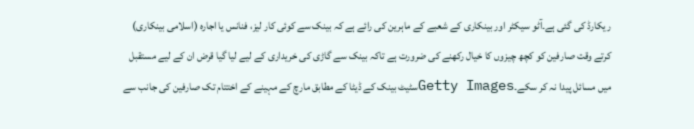ریکارڈ کی گئی ہے۔آٹو سیکٹر اور بینکاری کے شعبے کے ماہرین کی رائے ہے کہ بینک سے کوئی کار لیز، فنانس یا اجارہ (اسلامی بینکاری) کرتے وقت صارفین کو کچھ چیزوں کا خیال رکھنے کی ضرورت ہے تاکہ بینک سے گاڑی کی خریداری کے لیے لیا گیا قرض ان کے لیے مستقبل میں مسائل پیدا نہ کر سکے۔Getty Imagesسٹیٹ بینک کے ڈیٹا کے مطابق مارچ کے مہینے کے اختتام تک صارفین کی جانب سے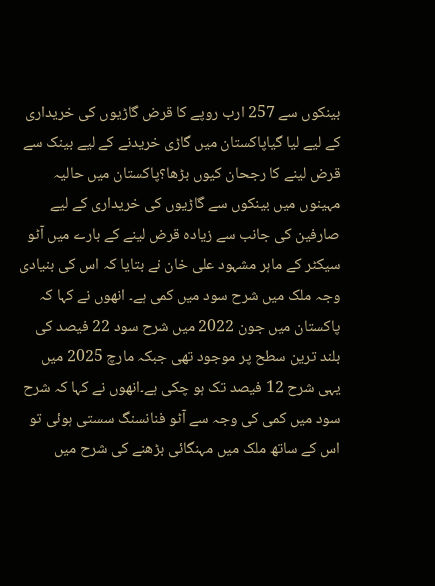بینکوں سے 257 ارب روپے کا قرض گاڑیوں کی خریداری کے لیے لیا گیاپاکستان میں گاڑی خریدنے کے لیے بینک سے قرض لینے کا رجحان کیوں بڑھا؟پاکستان میں حالیہ مہینوں میں بینکوں سے گاڑیوں کی خریداری کے لیے صارفین کی جانب سے زیادہ قرض لینے کے بارے میں آٹو سیکٹر کے ماہر مشہود علی خان نے بتایا کہ اس کی بنیادی وجہ ملک میں شرح سود میں کمی ہے۔ انھوں نے کہا کہ پاکستان میں جون 2022 میں شرح سود 22 فیصد کی بلند ترین سطح پر موجود تھی جبکہ مارچ 2025 میں یہی شرح 12 فیصد تک ہو چکی ہے۔انھوں نے کہا کہ شرح سود میں کمی کی وجہ سے آٹو فنانسنگ سستی ہوئی تو اس کے ساتھ ملک میں مہنگائی بڑھنے کی شرح میں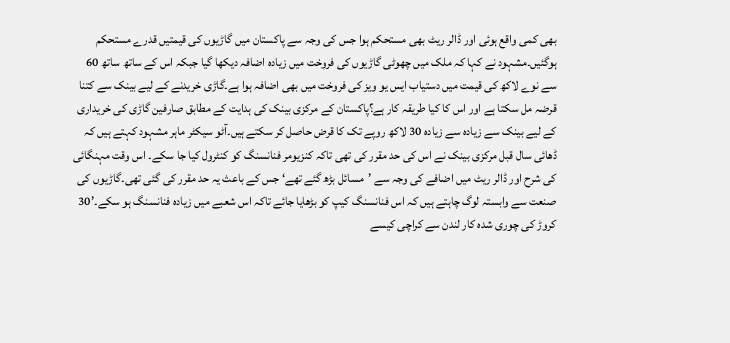بھی کمی واقع ہوئی اور ڈالر ریٹ بھی مستحکم ہوا جس کی وجہ سے پاکستان میں گاڑیوں کی قیمتیں قدرے مستحکم ہوگئیں۔مشہود نے کہا کہ ملک میں چھوٹی گاڑیوں کی فروخت میں زیادہ اضافہ دیکھا گیا جبکہ اس کے ساتھ ساتھ 60 سے نوے لاکھ کی قیمت میں دستیاب ایس یو ویز کی فروخت میں بھی اضافہ ہوا ہے۔گاڑی خریدنے کے لیے بینک سے کتنا قرضہ مل سکتا ہے اور اس کا کیا طریقہ کار ہے؟پاکستان کے مرکزی بینک کی ہدایت کے مطابق صارفین گاڑی کی خریداری کے لیے بینک سے زیادہ سے زیادہ 30 لاکھ روپے تک کا قرض حاصل کر سکتے ہیں۔آٹو سیکٹر ماہر مشہود کہتے ہیں کہ ڈھائی سال قبل مرکزی بینک نے اس کی حد مقرر کی تھی تاکہ کنزیومر فنانسنگ کو کنٹرول کیا جا سکے۔ اس وقت مہنگائی کی شرح اور ڈالر ریٹ میں اضافے کی وجہ سے ’مسائل بڑھ گئے تھے‘ جس کے باعث یہ حد مقرر کی گئی تھی۔گاڑیوں کی صنعت سے وابستہ لوگ چاہتے ہیں کہ اس فنانسنگ کیپ کو بڑھایا جائے تاکہ اس شعبے میں زیادہ فنانسنگ ہو سکے۔’30 کروڑ کی چوری شدہ کار لندن سے کراچی کیسے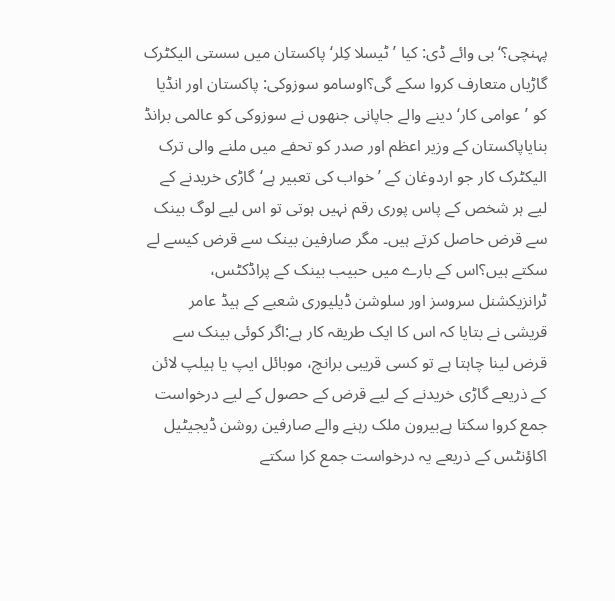پہنچی؟‘بی وائے ڈی: کیا ’ٹیسلا کِلر‘ پاکستان میں سستی الیکٹرک گاڑیاں متعارف کروا سکے گی؟اوسامو سوزوکی: پاکستان اور انڈیا کو ’عوامی کار‘ دینے والے جاپانی جنھوں نے سوزوکی کو عالمی برانڈ بنایاپاکستان کے وزیر اعظم اور صدر کو تحفے میں ملنے والی ترک الیکٹرک کار جو اردوغان کے ’خواب کی تعبیر ہے‘گاڑی خریدنے کے لیے ہر شخص کے پاس پوری رقم نہیں ہوتی تو اس لیے لوگ بینک سے قرض حاصل کرتے ہیں۔ مگر صارفین بینک سے قرض کیسے لے سکتے ہیں؟اس کے بارے میں حبیب بینک کے پراڈکٹس، ٹرانزیکشنل سروسز اور سلوشن ڈیلیوری شعبے کے ہیڈ عامر قریشی نے بتایا کہ اس کا ایک طریقہ کار ہے:اگر کوئی بینک سے قرض لینا چاہتا ہے تو کسی قریبی برانچ، موبائل ایپ یا ہیلپ لائن کے ذریعے گاڑی خریدنے کے لیے قرض کے حصول کے لیے درخواست جمع کروا سکتا ہےبیرون ملک رہنے والے صارفین روشن ڈیجیٹیل اکاؤنٹس کے ذریعے یہ درخواست جمع کرا سکتے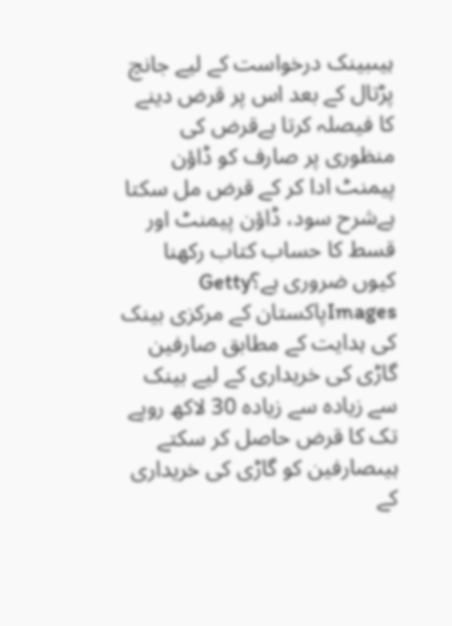ہیںبینک درخواست کے لیے جانچ پڑتال کے بعد اس پر قرض دینے کا فیصلہ کرتا ہےقرض کی منظوری پر صارف کو ڈاؤن پیمنٹ ادا کر کے قرض مل سکتا ہےشرح سود، ڈاؤن پیمنٹ اور قسط کا حساب کتاب رکھنا کیوں ضروری ہے؟Getty Imagesپاکستان کے مرکزی بینک کی ہدایت کے مطابق صارفین گاڑی کی خریداری کے لیے بینک سے زیادہ سے زیادہ 30 لاکھ روپے تک کا قرض حاصل کر سکتے ہیںصارفین کو گاڑی کی خریداری کے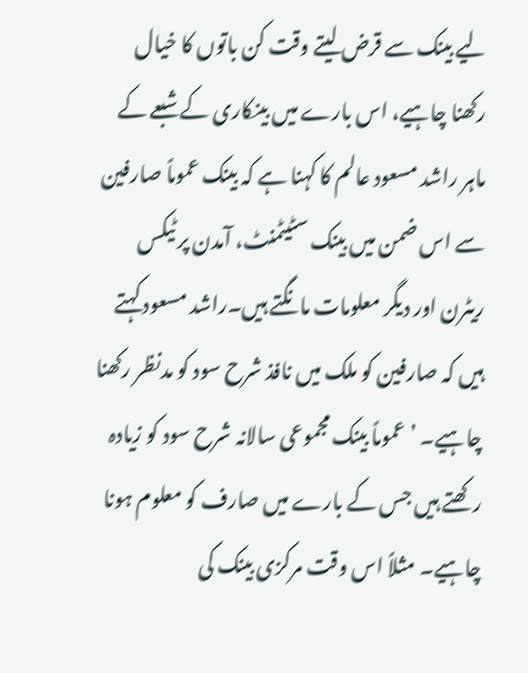لیے بینک سے قرض لیتے وقت کن باتوں کا خیال رکھنا چاہیے، اس بارے میں بینکاری کے شبعے کے ماہر راشد مسعود عالم کا کہنا ہے کہ بینک عموماً صارفین سے اس ضمن میں بینک سٹیٹمنٹ، آمدن پر ٹیکس ریٹرن اور دیگر معلومات مانگتے ہیں۔راشد مسعود کہتے ہیں کہ صارفین کو ملک میں نافذ شرح سود کو مدنظر رکھنا چاہیے۔ ’عموماً بینک مجموعی سالانہ شرح سود کو زیادہ رکھتے ہیں جس کے بارے میں صارف کو معلوم ہونا چاہیے۔ مثلاً اس وقت مرکزی بینک کی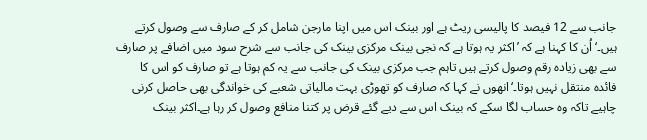جانب سے 12 فیصد کا پالیسی ریٹ ہے اور بینک اس میں اپنا مارجن شامل کر کے صارف سے وصول کرتے ہیں۔‘اُن کا کہنا ہے کہ ’اکثر یہ ہوتا ہے کہ نجی بینک مرکزی بینک کی جانب سے شرح سود میں اضافے پر صارف سے بھی زیادہ رقم وصول کرتے ہیں تاہم جب مرکزی بینک کی جانب سے یہ کم ہوتا ہے تو صارف کو اس کا فائدہ منتقل نہیں ہوتا۔‘انھوں نے کہا کہ صارف کو تھوڑی بہت مالیاتی شعبے کی خواندگی بھی حاصل کرنی چاہیے تاکہ وہ حساب لگا سکے کہ بینک اس سے دیے گئے قرض پر کتنا منافع وصول کر رہا ہے۔اکثر بینک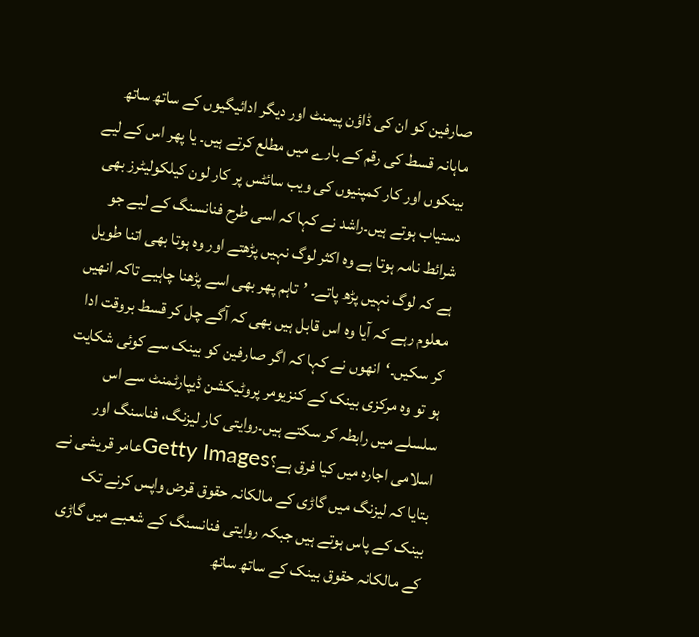صارفین کو ان کی ڈاؤن پیمنٹ اور دیگر ادائیگیوں کے ساتھ ساتھ ماہانہ قسط کی رقم کے بارے میں مطلع کرتے ہیں۔ یا پھر اس کے لیے بینکوں اور کار کمپنیوں کی ویب سائٹس پر کار لون کیلکولیٹرز بھی دستیاب ہوتے ہیں۔راشد نے کہا کہ اسی طرح فنانسنگ کے لیے جو شرائط نامہ ہوتا ہے وہ اکثر لوگ نہیں پڑھتے اور وہ ہوتا بھی اتنا طویل ہے کہ لوگ نہیں پڑھ پاتے۔ ’تاہم پھر بھی اسے پڑھنا چاہیے تاکہ انھیں معلوم رہے کہ آیا وہ اس قابل ہیں بھی کہ آگے چل کر قسط بروقت ادا کر سکیں۔‘انھوں نے کہا کہ اگر صارفین کو بینک سے کوئی شکایت ہو تو وہ مرکزی بینک کے کنزیومر پروٹیکشن ڈیپارٹمنٹ سے اس سلسلے میں رابطہ کر سکتے ہیں۔روایتی کار لیزنگ، فناسنگ اور اسلامی اجارہ میں کیا فرق ہے؟Getty Imagesعامر قریشی نے بتایا کہ لیزنگ میں گاڑی کے مالکانہ حقوق قرض واپس کرنے تک بینک کے پاس ہوتے ہیں جبکہ روایتی فنانسنگ کے شعبے میں گاڑی کے مالکانہ حقوق بینک کے ساتھ ساتھ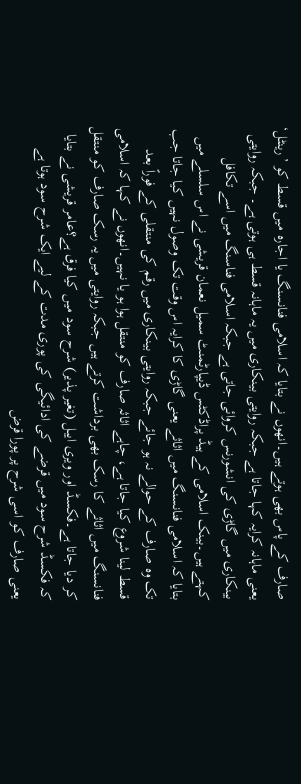صارف کے پاس بھی ہوتے ہیں۔انھوں نے بتایا کہ اسلامی فنانسنگ یا اجارہ میں قسط کو ’رینٹل‘ یعنی ماہانہ کرایہ کہا جاتا ہے جبکہ روایتی بینکاری میں یہ ماہانہ قسط ہی ہوتی ہے۔ جبکہ روایتی بینکاری میں گاڑی کی انشورنس کروائی جاتی ہے جبکہ اسلامی فناسنگ میں اسے تکافل کہتے ہیں۔بینک اسلامی کے ہیڈ پراڈکٹس ڈیپارٹمنٹ سمیل نعمان قریشی نے اس سلسلے میں بتایا کہ اسلامی فنانسنگ میں اثاثے یعنی گاڑی کا کرایہ اس وقت تک وصول نہیں کیا جاتا جب تک وہ صارف کے حوالے نہ ہو جائے جبکہ روایتی بینکاری میں رقم کی منتقلی کے فوراً بعد قسط لینا شروع کیا جاتا ہے، چاہے اثاثہ صارف کو منتقل ہوا ہو یا نہیں۔انھوں نے کہا کہ اسلامی فنانسنگ میں اثاثے کا رسک بھی برداشت کرتے ہیں جبکہ روایتی میں یہ رسک صارف کو منتقل کر دیا جاتا ہے۔فکسڈ اور ویری ایبل (تغیر پذیر) شرح سود میں کیا فرق ہے؟عامر قریشی نے بتایا کہ فکسڈ شرح سود میں قرضے کی ادائیگی کی پوری مدت کے لیے ایک شرح سود ہوتا ہے یعنی صارف کو اسی شرح پر پورا قرض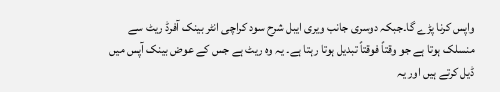واپس کرنا پڑے گا۔جبکہ دوسری جانب ویری ایبل شرح سود کراچی انٹر بینک آفرڈ ریٹ سے منسلک ہوتا ہے جو وقتاً فوقتاً تبدیل ہوتا رہتا ہے۔ یہ وہ ریٹ ہے جس کے عوض بینک آپس میں ڈیل کرتے ہیں اور یہ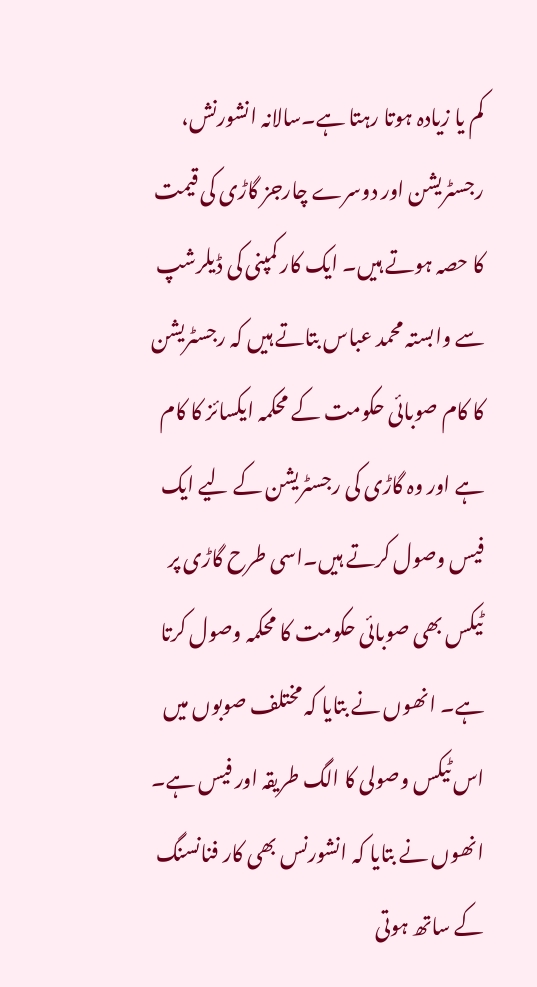کم یا زیادہ ہوتا رہتا ہے۔سالانہ انشورنش، رجسٹریشن اور دوسرے چارجز گاڑی کی قیمت کا حصہ ہوتے ہیں۔ ایک کار کمپنی کی ڈیلرشپ سے وابستہ محمد عباس بتاتے ہیں کہ رجسٹریشن کا کام صوبائی حکومت کے محکمہ ایکسائز کا کام ہے اور وہ گاڑی کی رجسٹریشن کے لیے ایک فیس وصول کرتے ہیں۔اسی طرح گاڑی پر ٹیکس بھی صوبائی حکومت کا محکمہ وصول کرتا ہے۔ انھوں نے بتایا کہ مختلف صوبوں میں اس ٹیکس وصولی کا الگ طریقہ اور فیس ہے۔ انھوں نے بتایا کہ انشورنس بھی کار فنانسنگ کے ساتھ ہوتی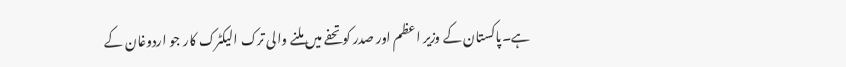ہے۔پاکستان کے وزیر اعظم اور صدر کو تحفے میں ملنے والی ترک الیکٹرک کار جو اردوغان کے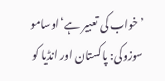’خواب کی تعبیر ہے‘اوسامو سوزوکی: پاکستان اور انڈیا کو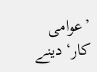’عوامی کار‘ دینے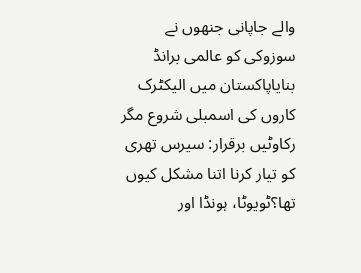والے جاپانی جنھوں نے سوزوکی کو عالمی برانڈ بنایاپاکستان میں الیکٹرک کاروں کی اسمبلی شروع مگر رکاوٹیں برقرار: سیرس تھری کو تیار کرنا اتنا مشکل کیوں تھا؟ٹویوٹا، ہونڈا اور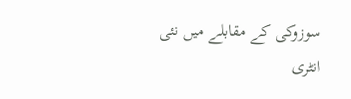سوزوکی کے مقابلے میں نئی انٹری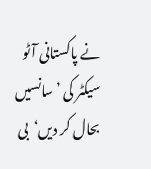نے پاکستانی آٹو سیکٹر کی ’سانسیں بحال کر دیں‘بی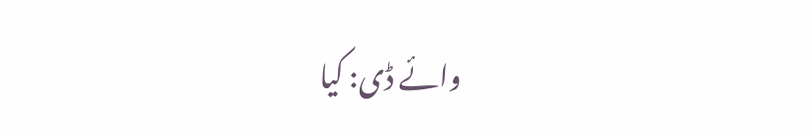وائے ڈی: کیا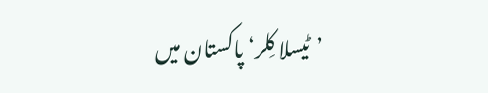’ٹیسلا کِلر‘ پاکستان میں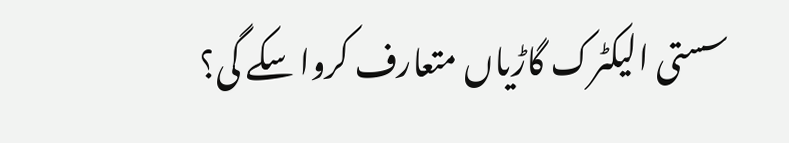سستی الیکٹرک گاڑیاں متعارف کروا سکے گی؟